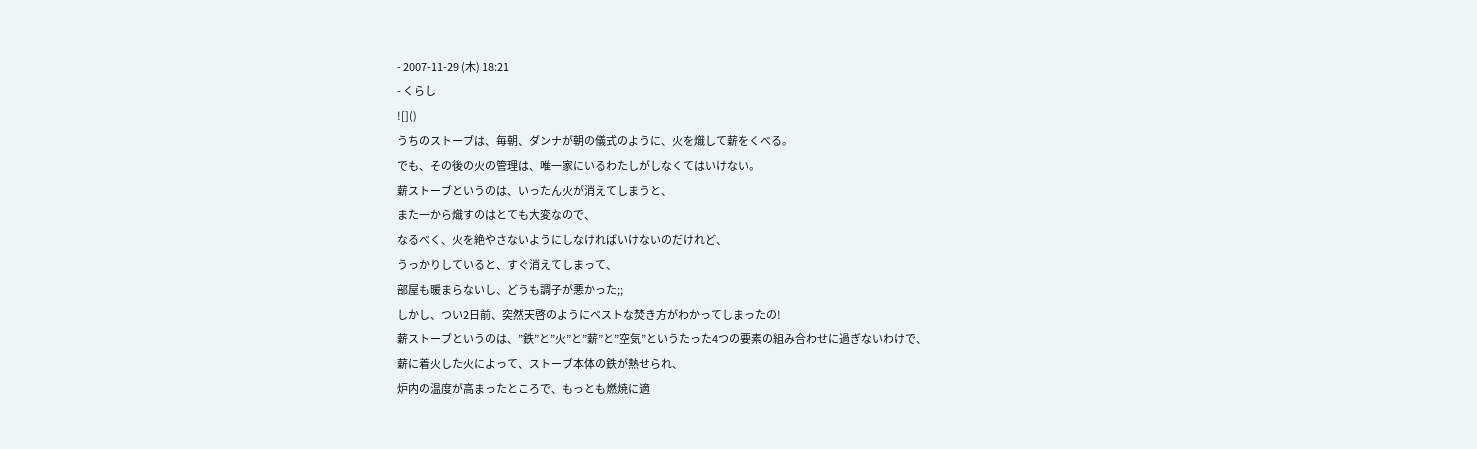- 2007-11-29 (木) 18:21
- くらし
![]()
うちのストーブは、毎朝、ダンナが朝の儀式のように、火を熾して薪をくべる。
でも、その後の火の管理は、唯一家にいるわたしがしなくてはいけない。
薪ストーブというのは、いったん火が消えてしまうと、
また一から熾すのはとても大変なので、
なるべく、火を絶やさないようにしなければいけないのだけれど、
うっかりしていると、すぐ消えてしまって、
部屋も暖まらないし、どうも調子が悪かった;;
しかし、つい2日前、突然天啓のようにベストな焚き方がわかってしまったの!
薪ストーブというのは、”鉄”と”火”と”薪”と”空気”というたった4つの要素の組み合わせに過ぎないわけで、
薪に着火した火によって、ストーブ本体の鉄が熱せられ、
炉内の温度が高まったところで、もっとも燃焼に適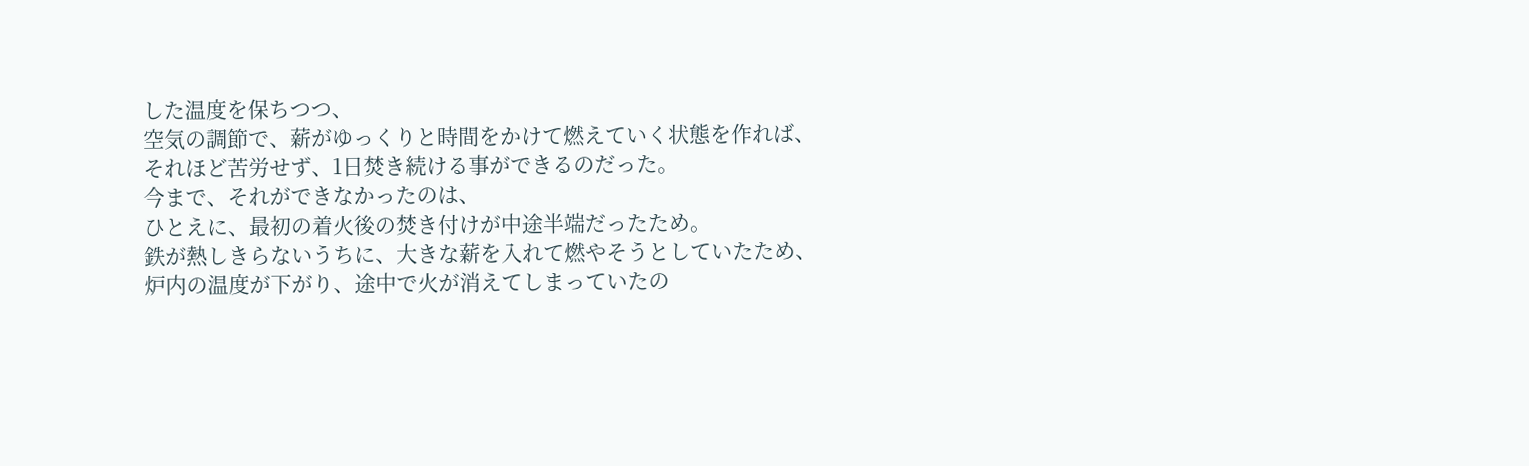した温度を保ちつつ、
空気の調節で、薪がゆっくりと時間をかけて燃えていく状態を作れば、
それほど苦労せず、1日焚き続ける事ができるのだった。
今まで、それができなかったのは、
ひとえに、最初の着火後の焚き付けが中途半端だったため。
鉄が熱しきらないうちに、大きな薪を入れて燃やそうとしていたため、
炉内の温度が下がり、途中で火が消えてしまっていたの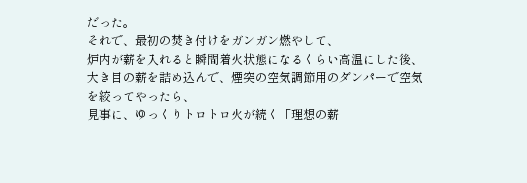だった。
それで、最初の焚き付けをガンガン燃やして、
炉内が薪を入れると瞬間着火状態になるくらい高温にした後、
大き目の薪を詰め込んで、煙突の空気調節用のダンパーで空気を絞ってやったら、
見事に、ゆっくりトロトロ火が続く「理想の薪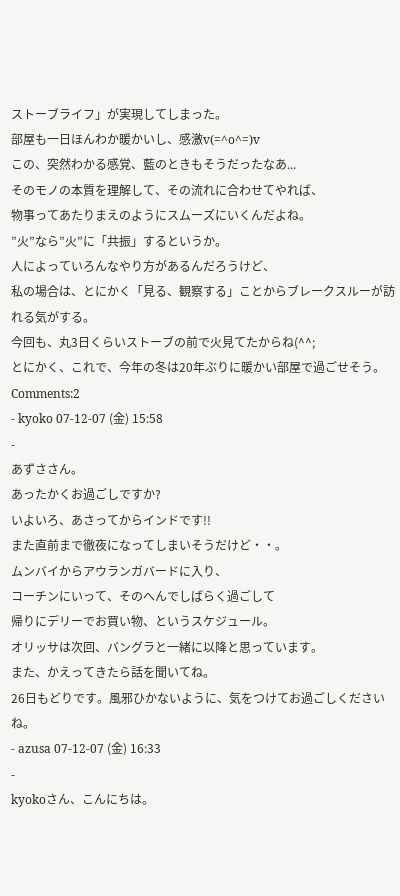ストーブライフ」が実現してしまった。
部屋も一日ほんわか暖かいし、感激v(=^o^=)v
この、突然わかる感覚、藍のときもそうだったなあ...
そのモノの本質を理解して、その流れに合わせてやれば、
物事ってあたりまえのようにスムーズにいくんだよね。
”火”なら”火”に「共振」するというか。
人によっていろんなやり方があるんだろうけど、
私の場合は、とにかく「見る、観察する」ことからブレークスルーが訪れる気がする。
今回も、丸3日くらいストーブの前で火見てたからね(^^;
とにかく、これで、今年の冬は20年ぶりに暖かい部屋で過ごせそう。
Comments:2
- kyoko 07-12-07 (金) 15:58
-
あずささん。
あったかくお過ごしですか?
いよいろ、あさってからインドです!!
また直前まで徹夜になってしまいそうだけど・・。
ムンバイからアウランガバードに入り、
コーチンにいって、そのへんでしばらく過ごして
帰りにデリーでお買い物、というスケジュール。
オリッサは次回、バングラと一緒に以降と思っています。
また、かえってきたら話を聞いてね。
26日もどりです。風邪ひかないように、気をつけてお過ごしくださいね。
- azusa 07-12-07 (金) 16:33
-
kyokoさん、こんにちは。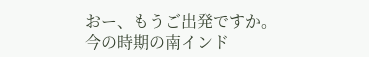おー、もうご出発ですか。
今の時期の南インド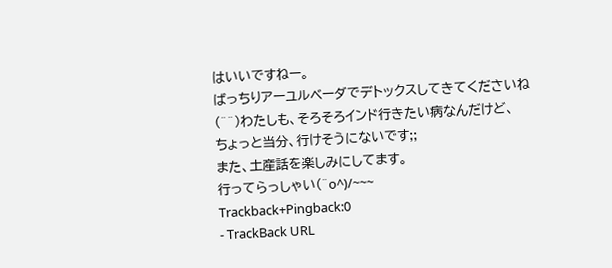はいいですねー。
ばっちりアーユルベーダでデトックスしてきてくださいね(^^)わたしも、そろそろインド行きたい病なんだけど、
ちょっと当分、行けそうにないです;;
また、土産話を楽しみにしてます。
行ってらっしゃい(^o^)/~~~
Trackback+Pingback:0
- TrackBack URL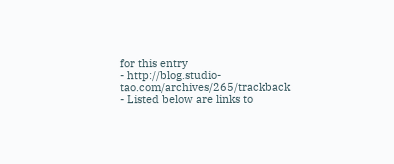for this entry
- http://blog.studio-tao.com/archives/265/trackback
- Listed below are links to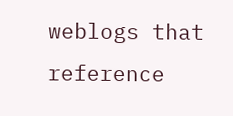weblogs that reference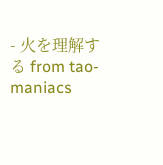- 火を理解する from tao-maniacs